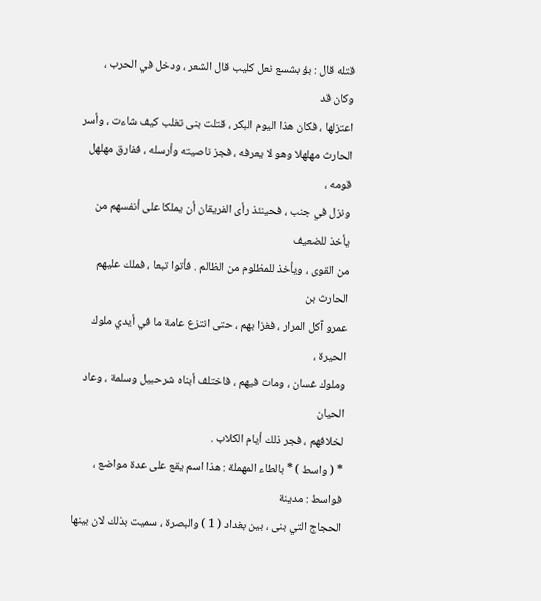قتله قال : بؤ بشسع نعل كليب قال الشعر ، ودخل في الحرب ، وكان قد
اعتزلها ، فكان هذا اليوم البكر ، قتلت بنى تغلب كيف شاءت ، وأسر
الحارث مهلهلا وهو لا يعرفه ، فجز ناصيته وأرسله ، ففارق مهلهل قومه ،
ونزل في جنب ، فحينئذ رأى الفريقان أن يملكا على أنفسهم من يأخذ للضعيف
من القوى ، ويأخذ للمظلوم من الظالم . فأتوا تبعا ، فملك عليهم الحارث بن
عمرو آكل المرار ، فغزا بهم ، حتى انتزع عامة ما في أيدي ملوك الحيرة ،
وملوك غسان ، ومات فيهم ، فاختلف أبناه شرحبيل وسلمة ، وعاد الحيان
لخلافهم ، فجر ذلك أيام الكلاب .
* ( واسط ) * بالطاء المهملة : هذا اسم يقع على عدة مواضع ، فواسط : مدينة
الحجاج التي بنى ، بين بغداد ( 1 ) والبصرة ، سميت بذلك لان بينها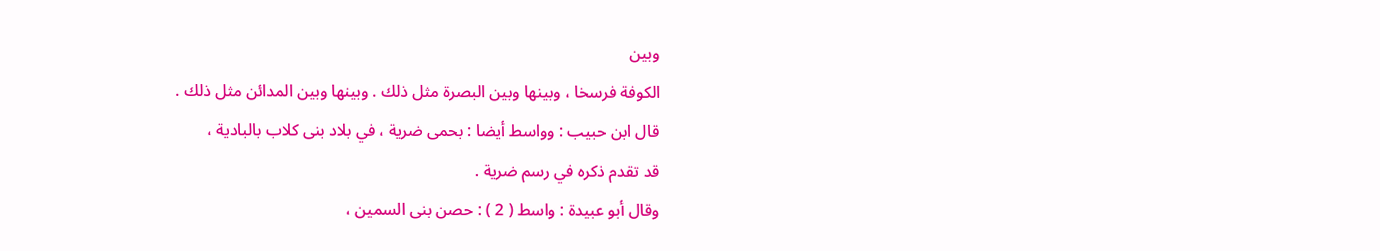وبين
الكوفة فرسخا ، وبينها وبين البصرة مثل ذلك . وبينها وبين المدائن مثل ذلك .
قال ابن حبيب : وواسط أيضا : بحمى ضرية ، في بلاد بنى كلاب بالبادية ،
قد تقدم ذكره في رسم ضرية .
وقال أبو عبيدة : واسط ( 2 ) : حصن بنى السمين ،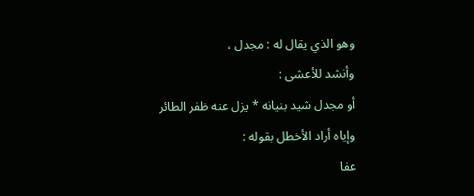وهو الذي يقال له : مجدل ،
وأنشد للأعشى :
أو مجدل شيد بنيانه * يزل عنه ظفر الطائر
وإياه أراد الأخطل بقوله :
عفا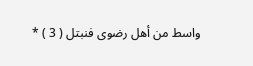واسط من أهل رضوى فنبتل ( 3 ) *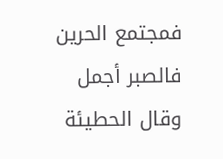فمجتمع الحرين فالصبر أجمل
وقال الحطيئة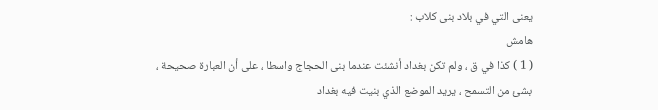يعنى التي في بلاد بنى كلاب :
هامش
( 1 ) كذا في ق ، ولم تكن بغداد أنشئت عندما بنى الحجاج واسطا ، على أن العبارة صحيحة ،
بشئ من التسمح ، يريد الموضع الذي بنيت فيه بغداد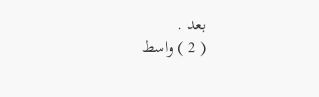بعد .
( 2 ) واسط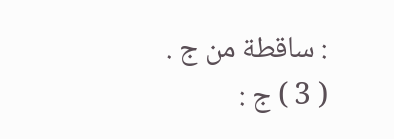: ساقطة من ج .
( 3 ) ج :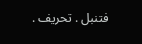فتنبل . تحريف .